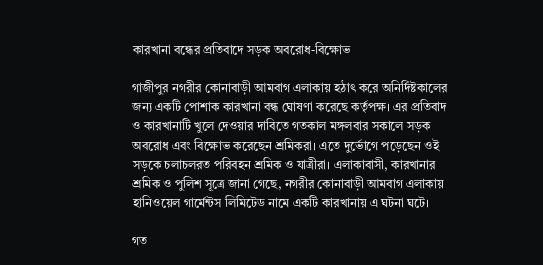কারখানা বন্ধের প্রতিবাদে সড়ক অবরোধ-বিক্ষোভ

গাজীপুর নগরীর কোনাবাড়ী আমবাগ এলাকায় হঠাৎ করে অনির্দিষ্টকালের জন্য একটি পোশাক কারখানা বন্ধ ঘোষণা করেছে কর্তৃপক্ষ। এর প্রতিবাদ ও কারখানাটি খুলে দেওয়ার দাবিতে গতকাল মঙ্গলবার সকালে সড়ক অবরোধ এবং বিক্ষোভ করেছেন শ্রমিকরা। এতে দুর্ভোগে পড়েছেন ওই সড়কে চলাচলরত পরিবহন শ্রমিক ও যাত্রীরা। এলাকাবাসী, কারখানার শ্রমিক ও পুলিশ সূত্রে জানা গেছে, নগরীর কোনাবাড়ী আমবাগ এলাকায় হানিওয়েল গার্মেন্টস লিমিটেড নামে একটি কারখানায় এ ঘটনা ঘটে।

গত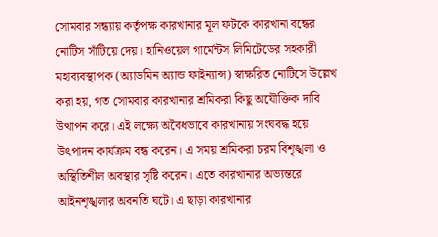সোমবার সন্ধ্যায় কর্তৃপক্ষ কারখানার মূল ফটকে কারখানা বন্ধের নোটিস সাঁটিয়ে দেয়। হানিওয়েল গার্মেন্টস লিমিটেডের সহকারী মহাব্যবস্থাপক (অ্যাডমিন অ্যান্ড ফাইন্যান্স) স্বাক্ষরিত নোটিসে উল্লেখ করা হয়, গত সোমবার কারখানার শ্রমিকরা কিছু অযৌক্তিক দাবি উত্থাপন করে। এই লক্ষ্যে অবৈধভাবে কারখানায় সংঘবদ্ধ হয়ে উৎপাদন কার্যক্রম বন্ধ করেন। এ সময় শ্রমিকরা চরম বিশৃঙ্খলা ও অস্থিতিশীল অবস্থার সৃষ্টি করেন। এতে কারখানার অভ্যন্তরে আইনশৃঙ্খলার অবনতি ঘটে। এ ছাড়া কারখানার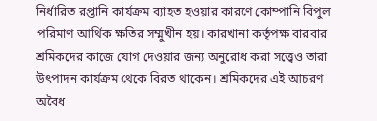নির্ধারিত রপ্তানি কার্যক্রম ব্যাহত হওয়ার কারণে কোম্পানি বিপুল পরিমাণ আর্থিক ক্ষতির সম্মুখীন হয়। কারখানা কর্তৃপক্ষ বারবার শ্রমিকদের কাজে যোগ দেওয়ার জন্য অনুরোধ করা সত্ত্বেও তারা উৎপাদন কার্যক্রম থেকে বিরত থাকেন। শ্রমিকদের এই আচরণ অবৈধ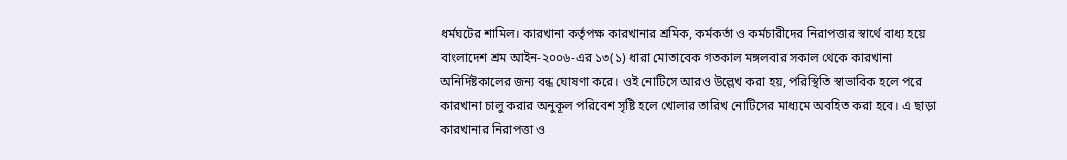ধর্মঘটের শামিল। কারখানা কর্তৃপক্ষ কারখানার শ্রমিক, কর্মকর্তা ও কর্মচারীদের নিরাপত্তার স্বার্থে বাধ্য হয়ে বাংলাদেশ শ্রম আইন-২০০৬-এর ১৩(১) ধারা মোতাবেক গতকাল মঙ্গলবার সকাল থেকে কারখানা অনির্দিষ্টকালের জন্য বন্ধ ঘোষণা করে। ওই নোটিসে আরও উল্লেখ করা হয়, পরিস্থিতি স্বাভাবিক হলে পরে কারখানা চালু করার অনুকূল পরিবেশ সৃষ্টি হলে খোলার তারিখ নোটিসের মাধ্যমে অবহিত করা হবে। এ ছাড়া কারখানার নিরাপত্তা ও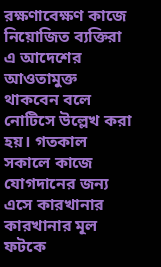রক্ষণাবেক্ষণ কাজে নিয়োজিত ব্যক্তিরা এ আদেশের আওতামুক্ত থাকবেন বলে নোটিসে উল্লেখ করা হয়। গতকাল সকালে কাজে যোগদানের জন্য এসে কারখানার কারখানার মূল ফটকে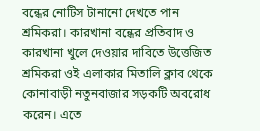বন্ধের নোটিস টানানো দেখতে পান শ্রমিকরা। কারখানা বন্ধের প্রতিবাদ ও কারখানা খুলে দেওয়ার দাবিতে উত্তেজিত শ্রমিকরা ওই এলাকার মিতালি ক্লাব থেকে কোনাবাড়ী নতুনবাজার সড়কটি অবরোধ করেন। এতে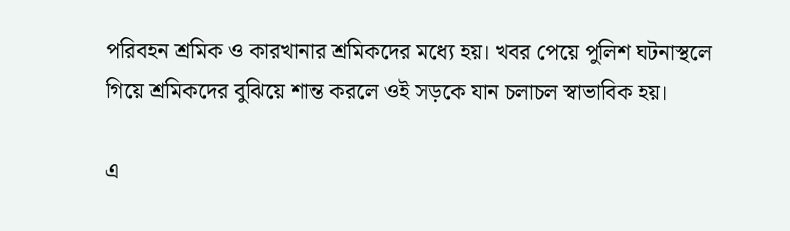পরিবহন শ্রমিক ও কারখানার শ্রমিকদের মধ্যে হয়। খবর পেয়ে পুলিশ ঘটনাস্থলে গিয়ে শ্রমিকদের বুঝিয়ে শান্ত করলে ওই সড়কে যান চলাচল স্বাভাবিক হয়।

এ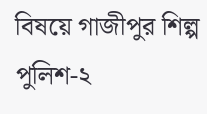বিষয়ে গাজীপুর শিল্প পুলিশ-২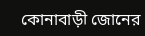কোনাবাড়ী জোনের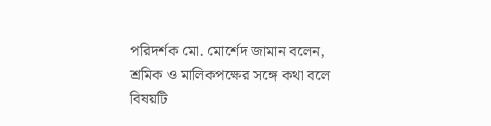পরিদর্শক মো. মোর্শেদ জামান বলেন, শ্রমিক ও মালিকপক্ষের সঙ্গে কথা বলে বিষয়টি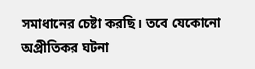সমাধানের চেষ্টা করছি। তবে যেকোনো অপ্রীতিকর ঘটনা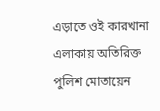এড়াতে ওই কারখানা এলাকায় অতিরিক্ত পুলিশ মোতায়েন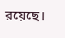রয়েছে।